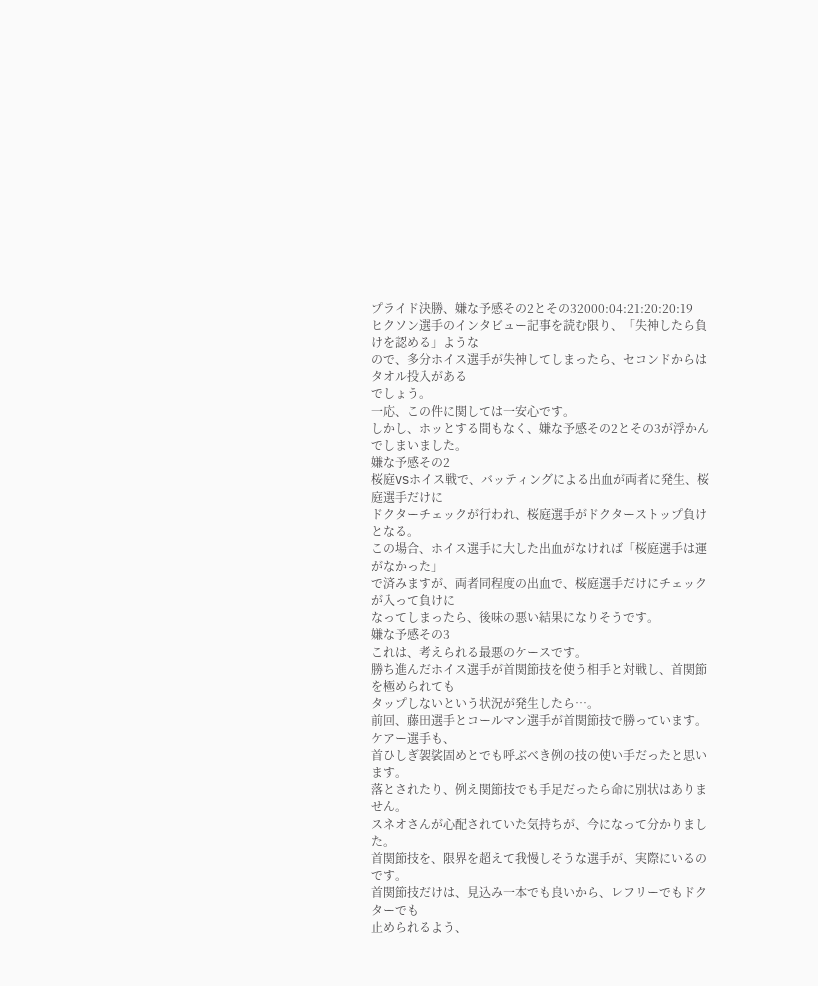プライド決勝、嫌な予感その2とその32000:04:21:20:20:19
ヒクソン選手のインタビュー記事を読む限り、「失神したら負けを認める」ような
ので、多分ホイス選手が失神してしまったら、セコンドからはタオル投入がある
でしょう。
一応、この件に関しては一安心です。
しかし、ホッとする間もなく、嫌な予感その2とその3が浮かんでしまいました。
嫌な予感その2
桜庭VSホイス戦で、バッティングによる出血が両者に発生、桜庭選手だけに
ドクターチェックが行われ、桜庭選手がドクターストップ負けとなる。
この場合、ホイス選手に大した出血がなければ「桜庭選手は運がなかった」
で済みますが、両者同程度の出血で、桜庭選手だけにチェックが入って負けに
なってしまったら、後味の悪い結果になりそうです。
嫌な予感その3
これは、考えられる最悪のケースです。
勝ち進んだホイス選手が首関節技を使う相手と対戦し、首関節を極められても
タップしないという状況が発生したら…。
前回、藤田選手とコールマン選手が首関節技で勝っています。ケアー選手も、
首ひしぎ袈裟固めとでも呼ぶべき例の技の使い手だったと思います。
落とされたり、例え関節技でも手足だったら命に別状はありません。
スネオさんが心配されていた気持ちが、今になって分かりました。
首関節技を、限界を超えて我慢しそうな選手が、実際にいるのです。
首関節技だけは、見込み一本でも良いから、レフリーでもドクターでも
止められるよう、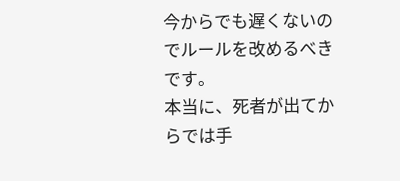今からでも遅くないのでルールを改めるべきです。
本当に、死者が出てからでは手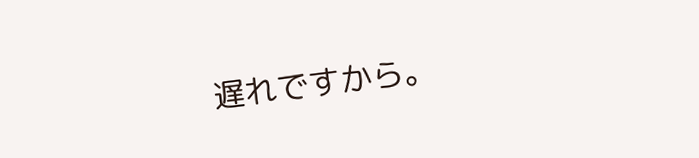遅れですから。